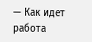— Как идет работа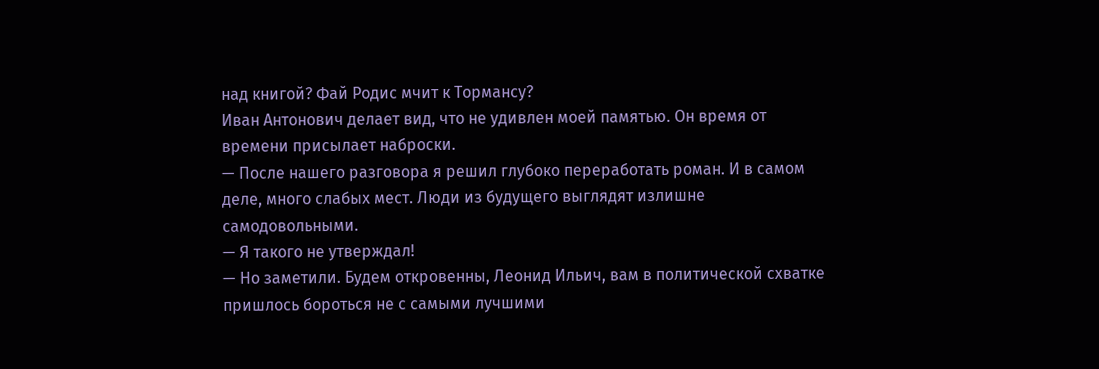над книгой? Фай Родис мчит к Тормансу?
Иван Антонович делает вид, что не удивлен моей памятью. Он время от времени присылает наброски.
— После нашего разговора я решил глубоко переработать роман. И в самом деле, много слабых мест. Люди из будущего выглядят излишне самодовольными.
— Я такого не утверждал!
— Но заметили. Будем откровенны, Леонид Ильич, вам в политической схватке пришлось бороться не с самыми лучшими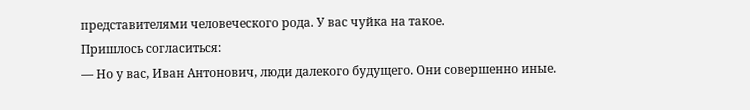представителями человеческого рода. У вас чуйка на такое.
Пришлось согласиться:
— Но у вас, Иван Антонович, люди далекого будущего. Они совершенно иные.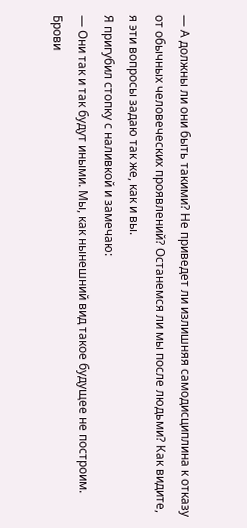— А должны ли они быть такими? Не приведет ли излишняя самодисциплина к отказу от обычных человеческих проявлений? Останемся ли мы после людьми? Как видите, я эти вопросы задаю так же, как и вы.
Я пригубил стопку с наливкой и замечаю:
— Они так и так будут иными. Мы, как нынешний вид такое будущее не построим.
Брови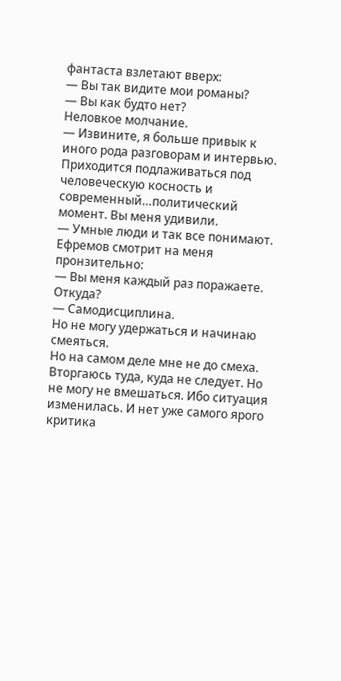фантаста взлетают вверх:
— Вы так видите мои романы?
— Вы как будто нет?
Неловкое молчание.
— Извините, я больше привык к иного рода разговорам и интервью. Приходится подлаживаться под человеческую косность и современный…политический момент. Вы меня удивили.
— Умные люди и так все понимают.
Ефремов смотрит на меня пронзительно:
— Вы меня каждый раз поражаете. Откуда?
— Самодисциплина.
Но не могу удержаться и начинаю смеяться.
Но на самом деле мне не до смеха. Вторгаюсь туда, куда не следует. Но не могу не вмешаться. Ибо ситуация изменилась. И нет уже самого ярого критика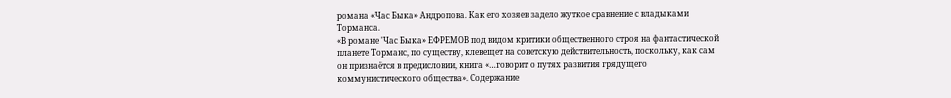романа «Час Быка» Андропова. Как его хозяев задело жуткое сравнение с владыками Торманса.
«В романе 'Час Быка» ЕФРЕМОВ под видом критики общественного строя на фантастической планете Торманс, по существу, клевещет на советскую действительность, поскольку, как сам он признаётся в предисловии, книга «…говорит о путях развития грядущего коммунистического общества». Содержание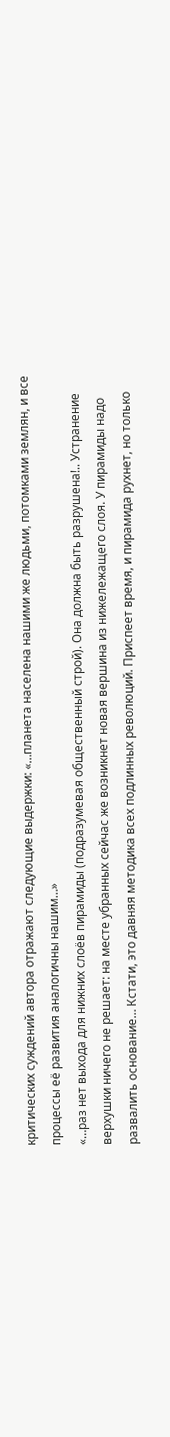критических суждений автора отражают следующие выдержки: «…планета населена нашими же людьми, потомками землян, и все процессы её развития аналогичны нашим…»
«…раз нет выхода для нижних слоёв пирамиды (подразумевая общественный строй). Она должна быть разрушена!.. Устранение верхушки ничего не решает: на месте убранных сейчас же возникнет новая вершина из нижележащего слоя. У пирамиды надо развалить основание… Кстати, это давняя методика всех подлинных революций. Приспеет время, и пирамида рухнет, но только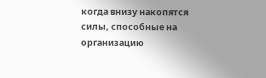когда внизу накопятся силы, способные на организацию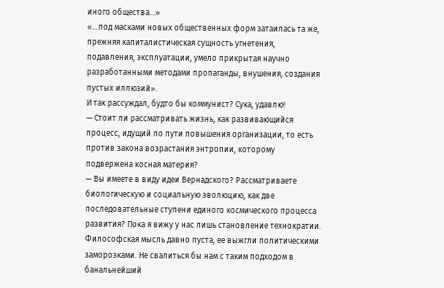иного общества…»
«…под масками новых общественных форм затаилась та же, прежняя капиталистическая сущность угнетения, подавления, эксплуатации, умело прикрытая научно разработанными методами пропаганды, внушения, создания пустых иллюзий».
И так рассуждал, будто бы коммунист? Сука, удавлю!
— Стоит ли рассматривать жизнь, как развивающийся процесс, идущий по пути повышения организации, то есть против закона возрастания энтропии, которому подвержена косная материя?
— Вы имеете в виду идеи Вернадского? Рассматриваете биологическую и социальную эволюцию, как две последовательные ступени единого космического процесса развития? Пока я вижу у нас лишь становление технократии. Философская мысль давно пуста, ее выжгли политическими заморозками. Не свалиться бы нам с таким подходом в банальнейший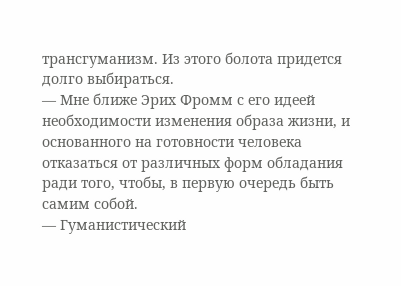трансгуманизм. Из этого болота придется долго выбираться.
— Мне ближе Эрих Фромм с его идеей необходимости изменения образа жизни, и основанного на готовности человека отказаться от различных форм обладания ради того, чтобы, в первую очередь быть самим собой.
— Гуманистический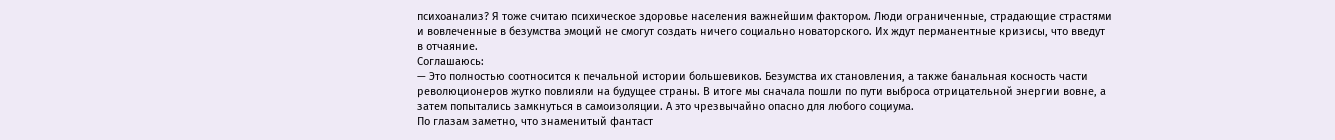психоанализ? Я тоже считаю психическое здоровье населения важнейшим фактором. Люди ограниченные, страдающие страстями и вовлеченные в безумства эмоций не смогут создать ничего социально новаторского. Их ждут перманентные кризисы, что введут в отчаяние.
Соглашаюсь:
— Это полностью соотносится к печальной истории большевиков. Безумства их становления, а также банальная косность части революционеров жутко повлияли на будущее страны. В итоге мы сначала пошли по пути выброса отрицательной энергии вовне, а затем попытались замкнуться в самоизоляции. А это чрезвычайно опасно для любого социума.
По глазам заметно, что знаменитый фантаст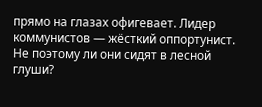прямо на глазах офигевает. Лидер коммунистов — жёсткий оппортунист. Не поэтому ли они сидят в лесной глуши?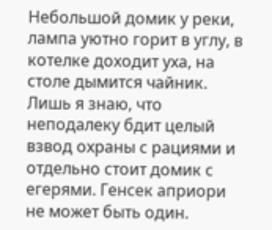Небольшой домик у реки, лампа уютно горит в углу, в котелке доходит уха, на столе дымится чайник. Лишь я знаю, что неподалеку бдит целый взвод охраны с рациями и отдельно стоит домик с егерями. Генсек априори не может быть один.